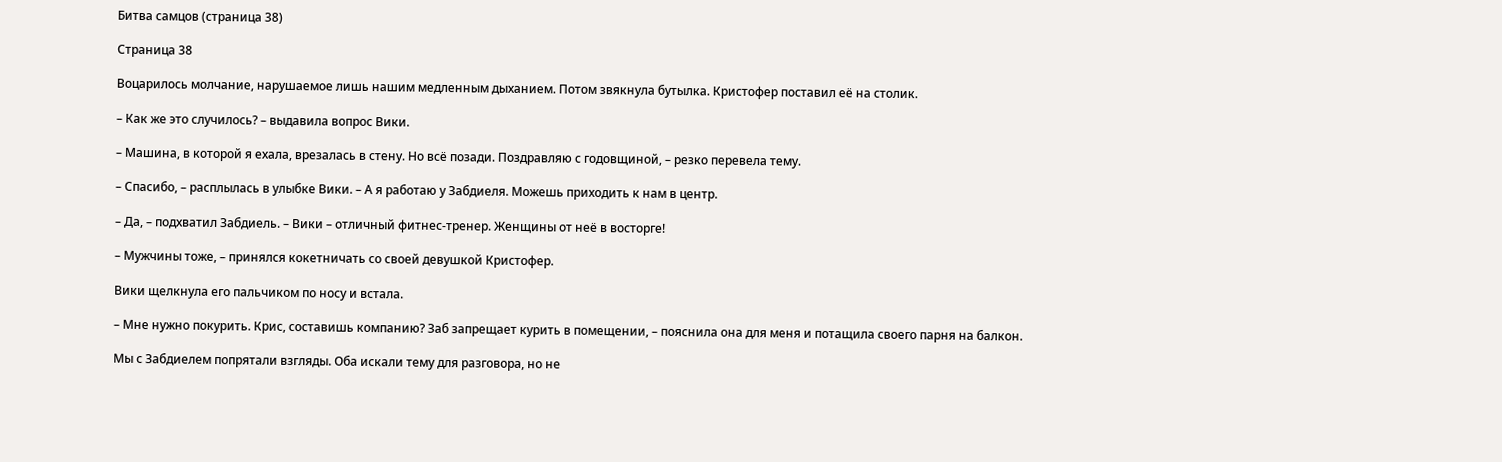Битва самцов (страница 38)

Страница 38

Воцарилось молчание, нарушаемое лишь нашим медленным дыханием. Потом звякнула бутылка. Кристофер поставил её на столик.

– Как же это случилось? – выдавила вопрос Вики.

– Машина, в которой я ехала, врезалась в стену. Но всё позади. Поздравляю с годовщиной, – резко перевела тему.

– Спасибо, – расплылась в улыбке Вики. – А я работаю у Забдиеля. Можешь приходить к нам в центр.

– Да, – подхватил Забдиель. – Вики – отличный фитнес-тренер. Женщины от неё в восторге!

– Мужчины тоже, – принялся кокетничать со своей девушкой Кристофер.

Вики щелкнула его пальчиком по носу и встала.

– Мне нужно покурить. Крис, составишь компанию? Заб запрещает курить в помещении, – пояснила она для меня и потащила своего парня на балкон.

Мы с Забдиелем попрятали взгляды. Оба искали тему для разговора, но не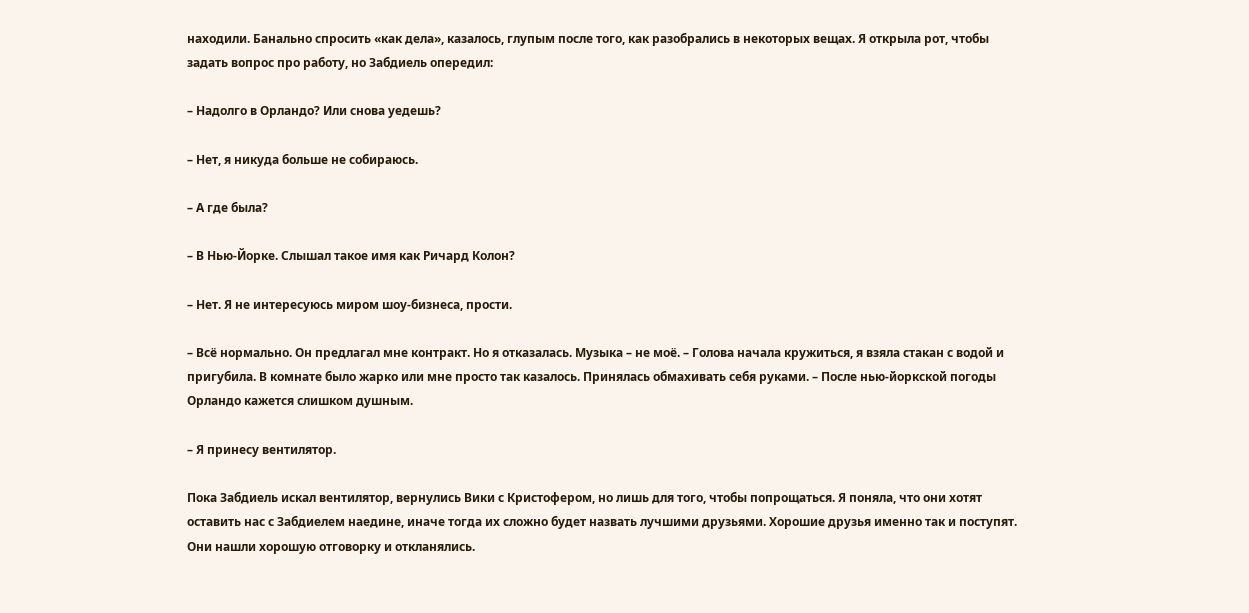находили. Банально спросить «как дела», казалось, глупым после того, как разобрались в некоторых вещах. Я открыла рот, чтобы задать вопрос про работу, но Забдиель опередил:

– Надолго в Орландо? Или снова уедешь?

– Нет, я никуда больше не собираюсь.

– А где была?

– В Нью-Йорке. Слышал такое имя как Ричард Колон?

– Нет. Я не интересуюсь миром шоу-бизнеса, прости.

– Всё нормально. Он предлагал мне контракт. Но я отказалась. Музыка – не моё. – Голова начала кружиться, я взяла стакан с водой и пригубила. В комнате было жарко или мне просто так казалось. Принялась обмахивать себя руками. – После нью-йоркской погоды Орландо кажется слишком душным.

– Я принесу вентилятор.

Пока Забдиель искал вентилятор, вернулись Вики с Кристофером, но лишь для того, чтобы попрощаться. Я поняла, что они хотят оставить нас с Забдиелем наедине, иначе тогда их сложно будет назвать лучшими друзьями. Хорошие друзья именно так и поступят. Они нашли хорошую отговорку и откланялись.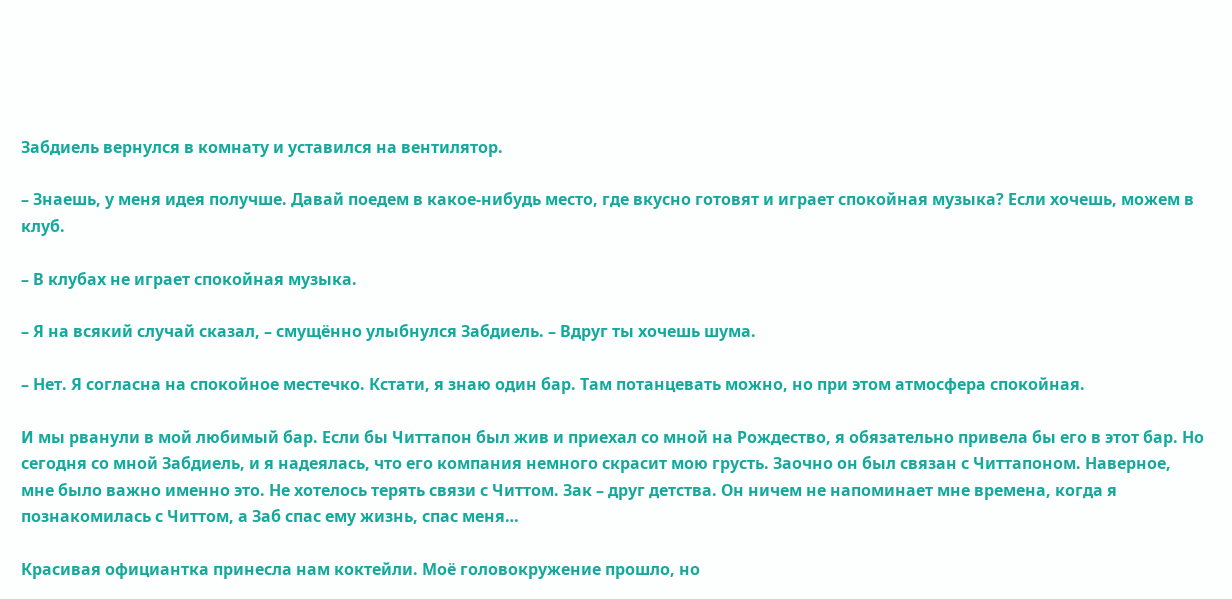Забдиель вернулся в комнату и уставился на вентилятор.

– Знаешь, у меня идея получше. Давай поедем в какое-нибудь место, где вкусно готовят и играет спокойная музыка? Если хочешь, можем в клуб.

– В клубах не играет спокойная музыка.

– Я на всякий случай сказал, – смущённо улыбнулся Забдиель. – Вдруг ты хочешь шума.

– Нет. Я согласна на спокойное местечко. Кстати, я знаю один бар. Там потанцевать можно, но при этом атмосфера спокойная.

И мы рванули в мой любимый бар. Если бы Читтапон был жив и приехал со мной на Рождество, я обязательно привела бы его в этот бар. Но сегодня со мной Забдиель, и я надеялась, что его компания немного скрасит мою грусть. Заочно он был связан с Читтапоном. Наверное, мне было важно именно это. Не хотелось терять связи с Читтом. Зак – друг детства. Он ничем не напоминает мне времена, когда я познакомилась с Читтом, а Заб спас ему жизнь, спас меня…

Красивая официантка принесла нам коктейли. Моё головокружение прошло, но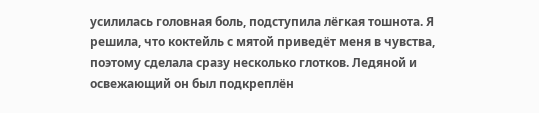усилилась головная боль, подступила лёгкая тошнота. Я решила, что коктейль с мятой приведёт меня в чувства, поэтому сделала сразу несколько глотков. Ледяной и освежающий он был подкреплён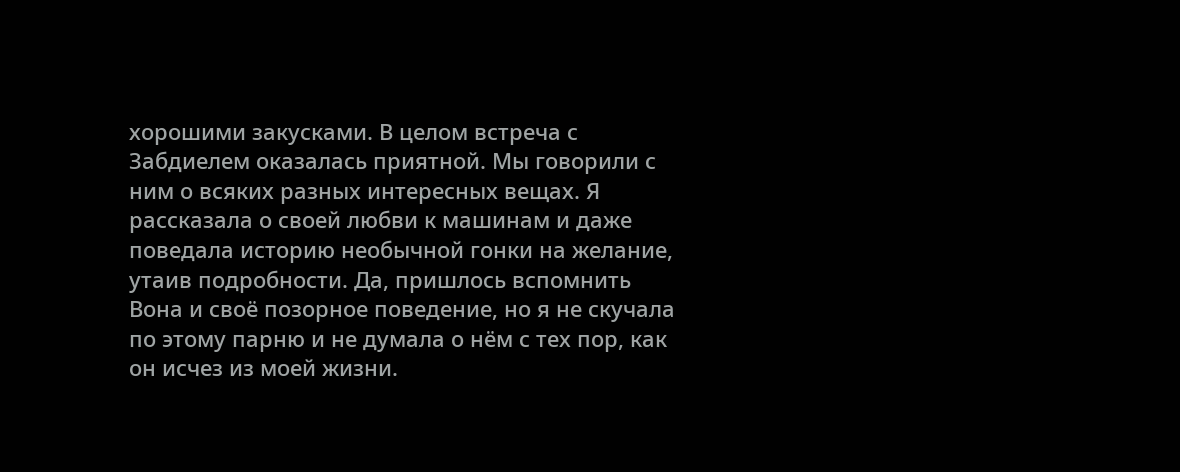хорошими закусками. В целом встреча с Забдиелем оказалась приятной. Мы говорили с ним о всяких разных интересных вещах. Я рассказала о своей любви к машинам и даже поведала историю необычной гонки на желание, утаив подробности. Да, пришлось вспомнить Вона и своё позорное поведение, но я не скучала по этому парню и не думала о нём с тех пор, как он исчез из моей жизни.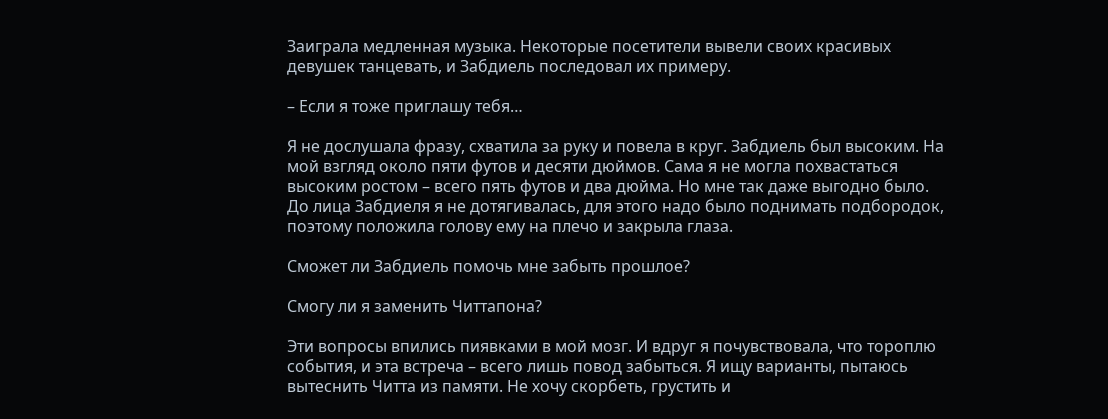Заиграла медленная музыка. Некоторые посетители вывели своих красивых девушек танцевать, и Забдиель последовал их примеру.

– Если я тоже приглашу тебя…

Я не дослушала фразу, схватила за руку и повела в круг. Забдиель был высоким. На мой взгляд около пяти футов и десяти дюймов. Сама я не могла похвастаться высоким ростом – всего пять футов и два дюйма. Но мне так даже выгодно было. До лица Забдиеля я не дотягивалась, для этого надо было поднимать подбородок, поэтому положила голову ему на плечо и закрыла глаза.

Сможет ли Забдиель помочь мне забыть прошлое?

Смогу ли я заменить Читтапона?

Эти вопросы впились пиявками в мой мозг. И вдруг я почувствовала, что тороплю события, и эта встреча – всего лишь повод забыться. Я ищу варианты, пытаюсь вытеснить Читта из памяти. Не хочу скорбеть, грустить и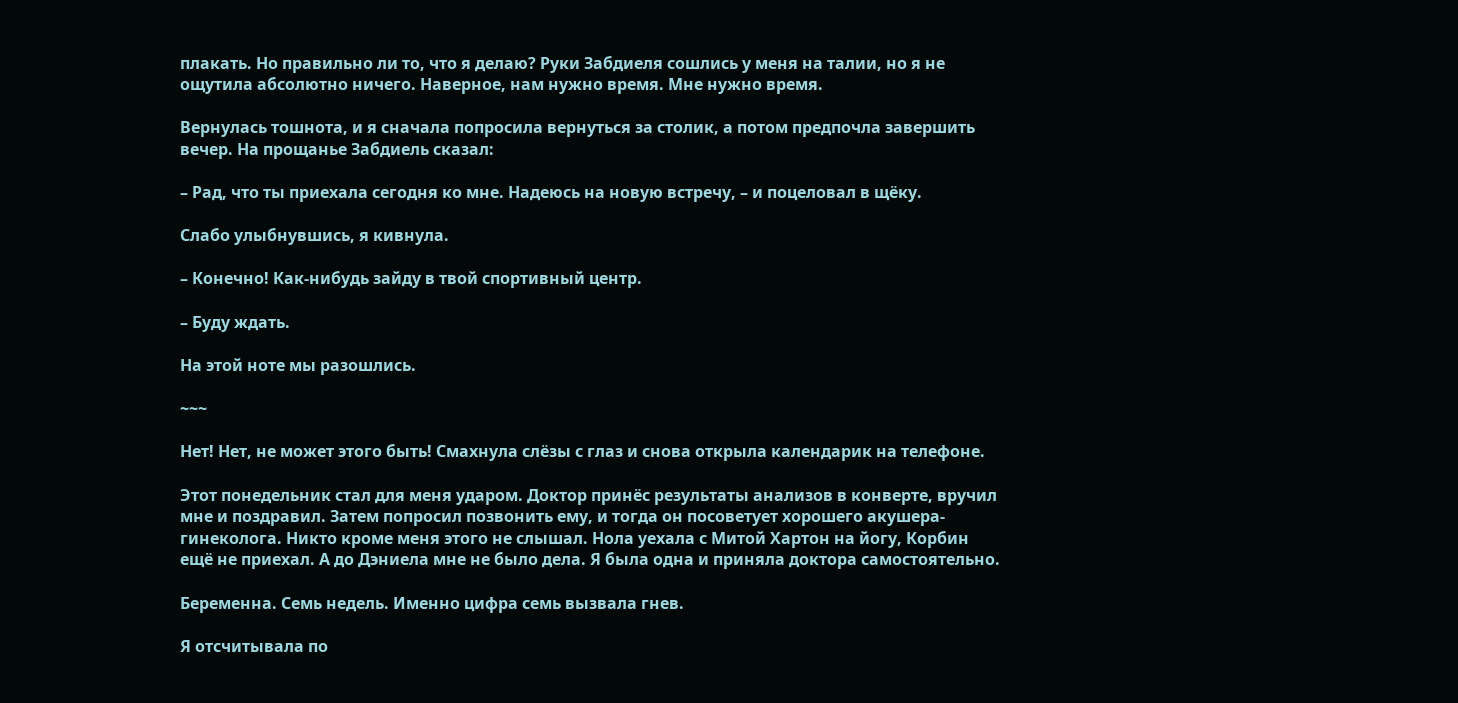плакать. Но правильно ли то, что я делаю? Руки Забдиеля сошлись у меня на талии, но я не ощутила абсолютно ничего. Наверное, нам нужно время. Мне нужно время.

Вернулась тошнота, и я сначала попросила вернуться за столик, а потом предпочла завершить вечер. На прощанье Забдиель сказал:

– Рад, что ты приехала сегодня ко мне. Надеюсь на новую встречу, – и поцеловал в щёку.

Слабо улыбнувшись, я кивнула.

– Конечно! Как-нибудь зайду в твой спортивный центр.

– Буду ждать.

На этой ноте мы разошлись.

~~~

Нет! Нет, не может этого быть! Смахнула слёзы с глаз и снова открыла календарик на телефоне.

Этот понедельник стал для меня ударом. Доктор принёс результаты анализов в конверте, вручил мне и поздравил. Затем попросил позвонить ему, и тогда он посоветует хорошего акушера-гинеколога. Никто кроме меня этого не слышал. Нола уехала с Митой Хартон на йогу, Корбин ещё не приехал. А до Дэниела мне не было дела. Я была одна и приняла доктора самостоятельно.

Беременна. Семь недель. Именно цифра семь вызвала гнев.

Я отсчитывала по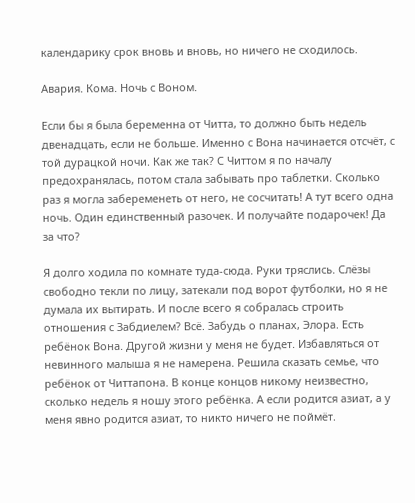календарику срок вновь и вновь, но ничего не сходилось.

Авария. Кома. Ночь с Воном.

Если бы я была беременна от Читта, то должно быть недель двенадцать, если не больше. Именно с Вона начинается отсчёт, с той дурацкой ночи. Как же так? С Читтом я по началу предохранялась, потом стала забывать про таблетки. Сколько раз я могла забеременеть от него, не сосчитать! А тут всего одна ночь. Один единственный разочек. И получайте подарочек! Да за что?

Я долго ходила по комнате туда-сюда. Руки тряслись. Слёзы свободно текли по лицу, затекали под ворот футболки, но я не думала их вытирать. И после всего я собралась строить отношения с Забдиелем? Всё. Забудь о планах, Элора. Есть ребёнок Вона. Другой жизни у меня не будет. Избавляться от невинного малыша я не намерена. Решила сказать семье, что ребёнок от Читтапона. В конце концов никому неизвестно, сколько недель я ношу этого ребёнка. А если родится азиат, а у меня явно родится азиат, то никто ничего не поймёт.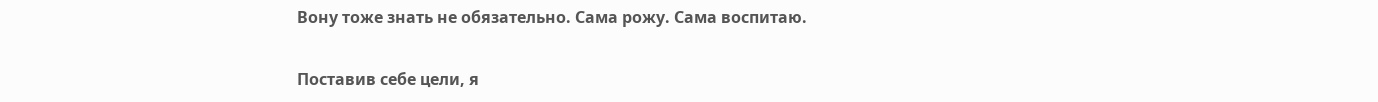Вону тоже знать не обязательно. Сама рожу. Сама воспитаю.

Поставив себе цели, я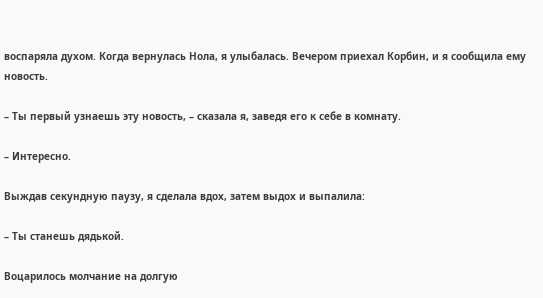воспаряла духом. Когда вернулась Нола, я улыбалась. Вечером приехал Корбин, и я сообщила ему новость.

– Ты первый узнаешь эту новость, – сказала я, заведя его к себе в комнату.

– Интересно.

Выждав секундную паузу, я сделала вдох, затем выдох и выпалила:

– Ты станешь дядькой.

Воцарилось молчание на долгую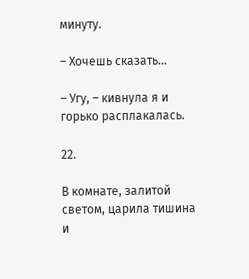минуту.

– Хочешь сказать…

– Угу, – кивнула я и горько расплакалась.

22.

В комнате, залитой светом, царила тишина и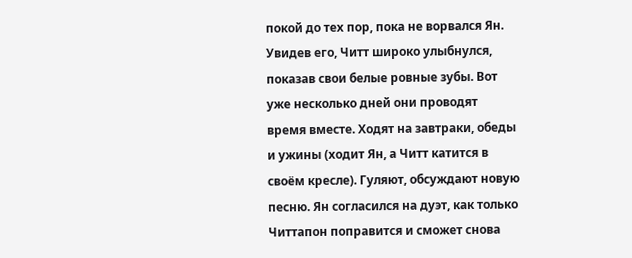покой до тех пор, пока не ворвался Ян. Увидев его, Читт широко улыбнулся, показав свои белые ровные зубы. Вот уже несколько дней они проводят время вместе. Ходят на завтраки, обеды и ужины (ходит Ян, а Читт катится в своём кресле). Гуляют, обсуждают новую песню. Ян согласился на дуэт, как только Читтапон поправится и сможет снова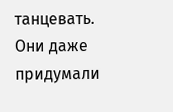танцевать. Они даже придумали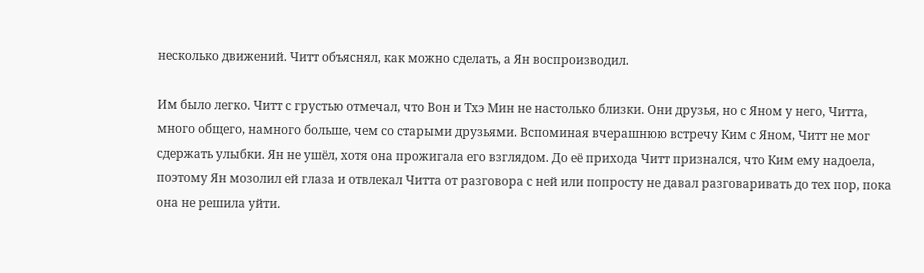несколько движений. Читт объяснял, как можно сделать, а Ян воспроизводил.

Им было легко. Читт с грустью отмечал, что Вон и Тхэ Мин не настолько близки. Они друзья, но с Яном у него, Читта, много общего, намного больше, чем со старыми друзьями. Вспоминая вчерашнюю встречу Ким с Яном, Читт не мог сдержать улыбки. Ян не ушёл, хотя она прожигала его взглядом. До её прихода Читт признался, что Ким ему надоела, поэтому Ян мозолил ей глаза и отвлекал Читта от разговора с ней или попросту не давал разговаривать до тех пор, пока она не решила уйти.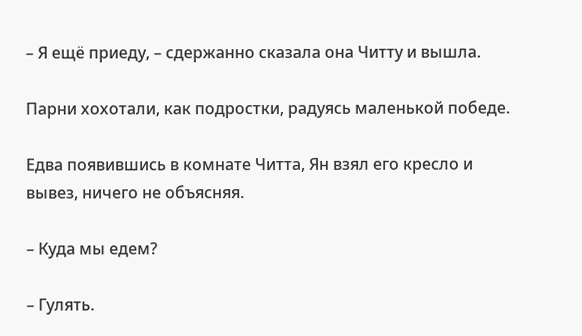– Я ещё приеду, – сдержанно сказала она Читту и вышла.

Парни хохотали, как подростки, радуясь маленькой победе.

Едва появившись в комнате Читта, Ян взял его кресло и вывез, ничего не объясняя.

– Куда мы едем?

– Гулять.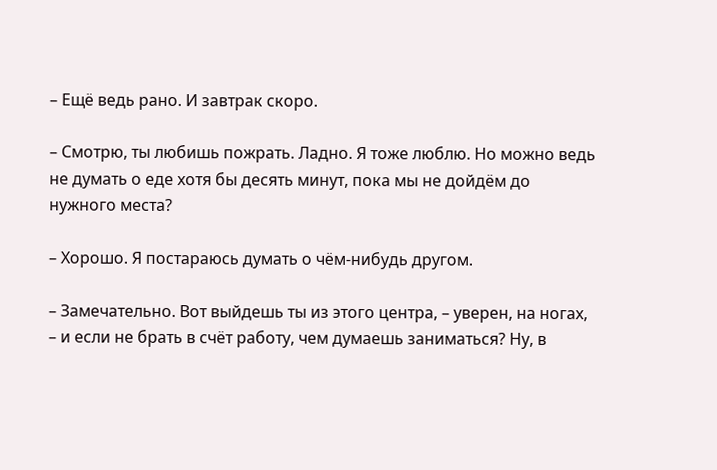– Ещё ведь рано. И завтрак скоро.

– Смотрю, ты любишь пожрать. Ладно. Я тоже люблю. Но можно ведь не думать о еде хотя бы десять минут, пока мы не дойдём до нужного места?

– Хорошо. Я постараюсь думать о чём-нибудь другом.

– Замечательно. Вот выйдешь ты из этого центра, – уверен, на ногах, – и если не брать в счёт работу, чем думаешь заниматься? Ну, в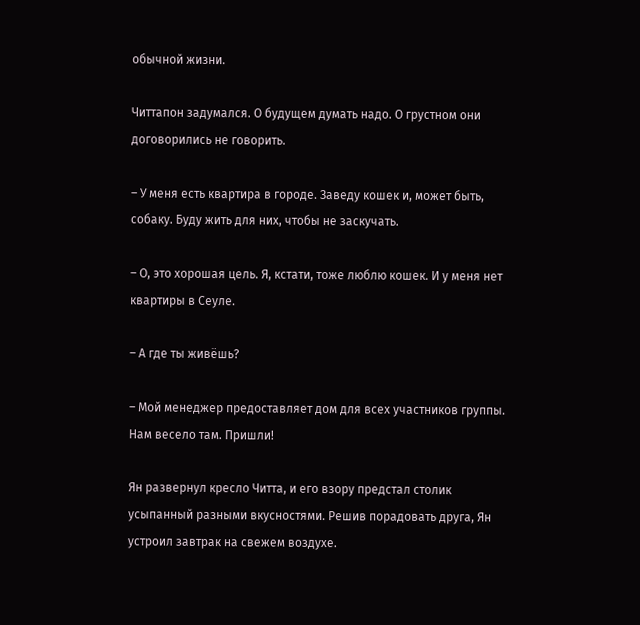обычной жизни.

Читтапон задумался. О будущем думать надо. О грустном они договорились не говорить.

– У меня есть квартира в городе. Заведу кошек и, может быть, собаку. Буду жить для них, чтобы не заскучать.

– О, это хорошая цель. Я, кстати, тоже люблю кошек. И у меня нет квартиры в Сеуле.

– А где ты живёшь?

– Мой менеджер предоставляет дом для всех участников группы. Нам весело там. Пришли!

Ян развернул кресло Читта, и его взору предстал столик усыпанный разными вкусностями. Решив порадовать друга, Ян устроил завтрак на свежем воздухе.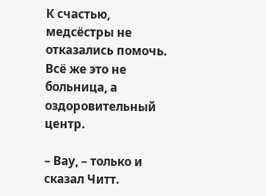К счастью, медсёстры не отказались помочь. Всё же это не больница, а оздоровительный центр.

– Вау, – только и сказал Читт.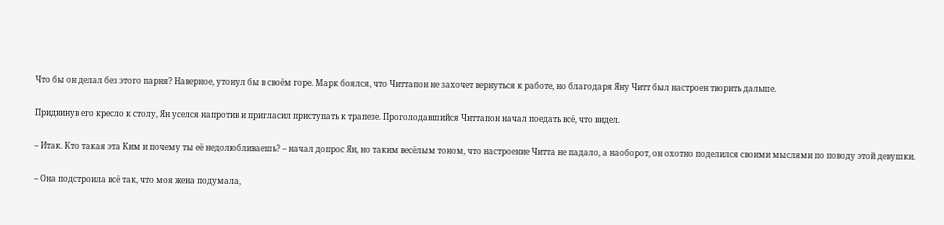Что бы он делал без этого парня? Наверное, утонул бы в своём горе. Марк боялся, что Читтапон не захочет вернуться к работе, но благодаря Яну Читт был настроен творить дальше.

Придвинув его кресло к столу, Ян уселся напротив и пригласил приступать к трапезе. Проголодавшийся Читтапон начал поедать всё, что видел.

– Итак. Кто такая эта Ким и почему ты её недолюбливаешь? – начал допрос Ян, но таким весёлым тоном, что настроение Читта не падало, а наоборот, он охотно поделился своими мыслями по поводу этой девушки.

– Она подстроила всё так, что моя жена подумала,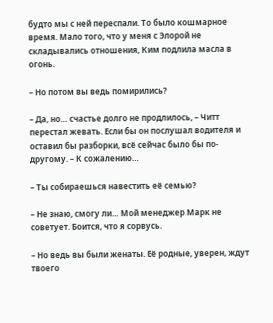будто мы с ней переспали. То было кошмарное время. Мало того, что у меня с Элорой не складывались отношения, Ким подлила масла в огонь.

– Но потом вы ведь помирились?

– Да, но… счастье долго не продлилось, – Читт перестал жевать. Если бы он послушал водителя и оставил бы разборки, всё сейчас было бы по-другому. – К сожалению…

– Ты собираешься навестить её семью?

– Не знаю, смогу ли… Мой менеджер Марк не советует. Боится, что я сорвусь.

– Но ведь вы были женаты. Её родные, уверен, ждут твоего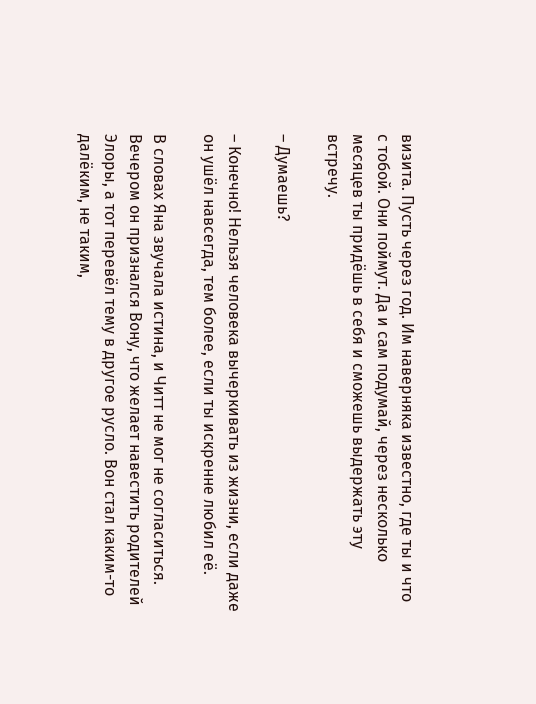визита. Пусть через год. Им наверняка известно, где ты и что с тобой. Они поймут. Да и сам подумай, через несколько месяцев ты придёшь в себя и сможешь выдержать эту встречу.

– Думаешь?

– Конечно! Нельзя человека вычеркивать из жизни, если даже он ушёл навсегда, тем более, если ты искренне любил её.

В словах Яна звучала истина, и Читт не мог не согласиться. Вечером он признался Вону, что желает навестить родителей Элоры, а тот перевёл тему в другое русло. Вон стал каким-то далёким, не таким,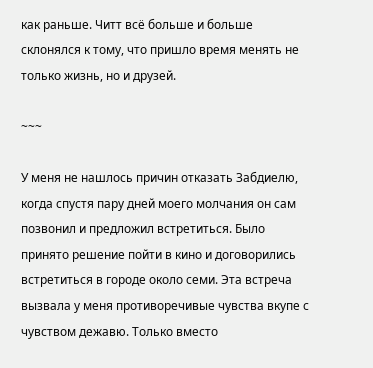как раньше. Читт всё больше и больше склонялся к тому, что пришло время менять не только жизнь, но и друзей.

~~~

У меня не нашлось причин отказать Забдиелю, когда спустя пару дней моего молчания он сам позвонил и предложил встретиться. Было принято решение пойти в кино и договорились встретиться в городе около семи. Эта встреча вызвала у меня противоречивые чувства вкупе с чувством дежавю. Только вместо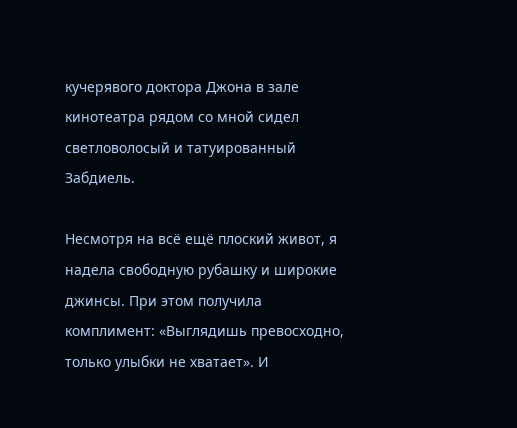кучерявого доктора Джона в зале кинотеатра рядом со мной сидел светловолосый и татуированный Забдиель.

Несмотря на всё ещё плоский живот, я надела свободную рубашку и широкие джинсы. При этом получила комплимент: «Выглядишь превосходно, только улыбки не хватает». И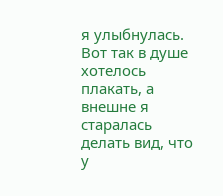я улыбнулась. Вот так в душе хотелось плакать, а внешне я старалась делать вид, что у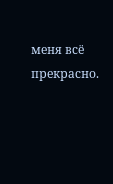меня всё прекрасно.